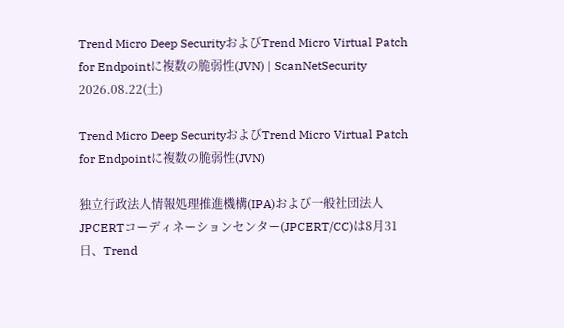Trend Micro Deep SecurityおよびTrend Micro Virtual Patch for Endpointに複数の脆弱性(JVN) | ScanNetSecurity
2026.08.22(土)

Trend Micro Deep SecurityおよびTrend Micro Virtual Patch for Endpointに複数の脆弱性(JVN)

独立行政法人情報処理推進機構(IPA)および一般社団法人JPCERTコーディネーションセンター(JPCERT/CC)は8月31日、Trend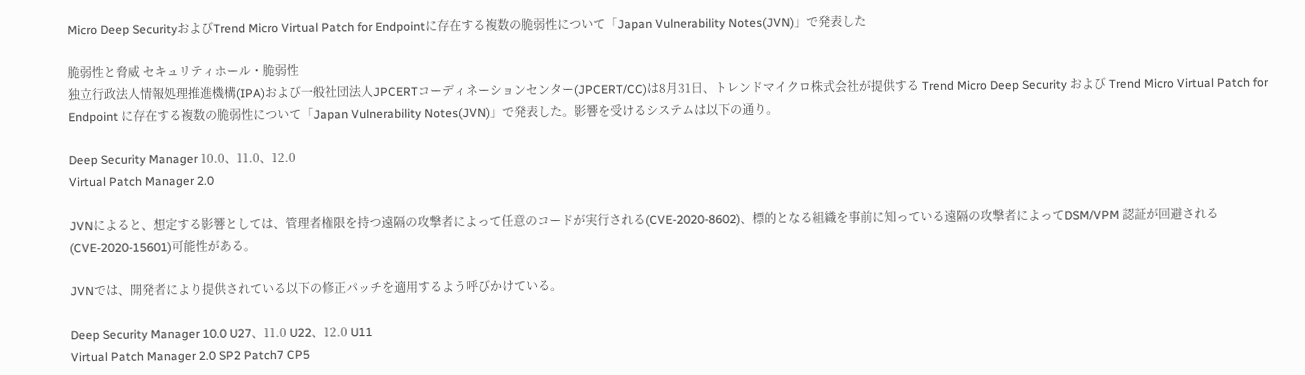Micro Deep SecurityおよびTrend Micro Virtual Patch for Endpointに存在する複数の脆弱性について「Japan Vulnerability Notes(JVN)」で発表した

脆弱性と脅威 セキュリティホール・脆弱性
独立行政法人情報処理推進機構(IPA)および一般社団法人JPCERTコーディネーションセンター(JPCERT/CC)は8月31日、トレンドマイクロ株式会社が提供する Trend Micro Deep Security および Trend Micro Virtual Patch for Endpoint に存在する複数の脆弱性について「Japan Vulnerability Notes(JVN)」で発表した。影響を受けるシステムは以下の通り。

Deep Security Manager 10.0、11.0、12.0
Virtual Patch Manager 2.0

JVNによると、想定する影響としては、管理者権限を持つ遠隔の攻撃者によって任意のコードが実行される(CVE-2020-8602)、標的となる組織を事前に知っている遠隔の攻撃者によってDSM/VPM 認証が回避される(CVE-2020-15601)可能性がある。

JVNでは、開発者により提供されている以下の修正パッチを適用するよう呼びかけている。

Deep Security Manager 10.0 U27、11.0 U22、12.0 U11
Virtual Patch Manager 2.0 SP2 Patch7 CP5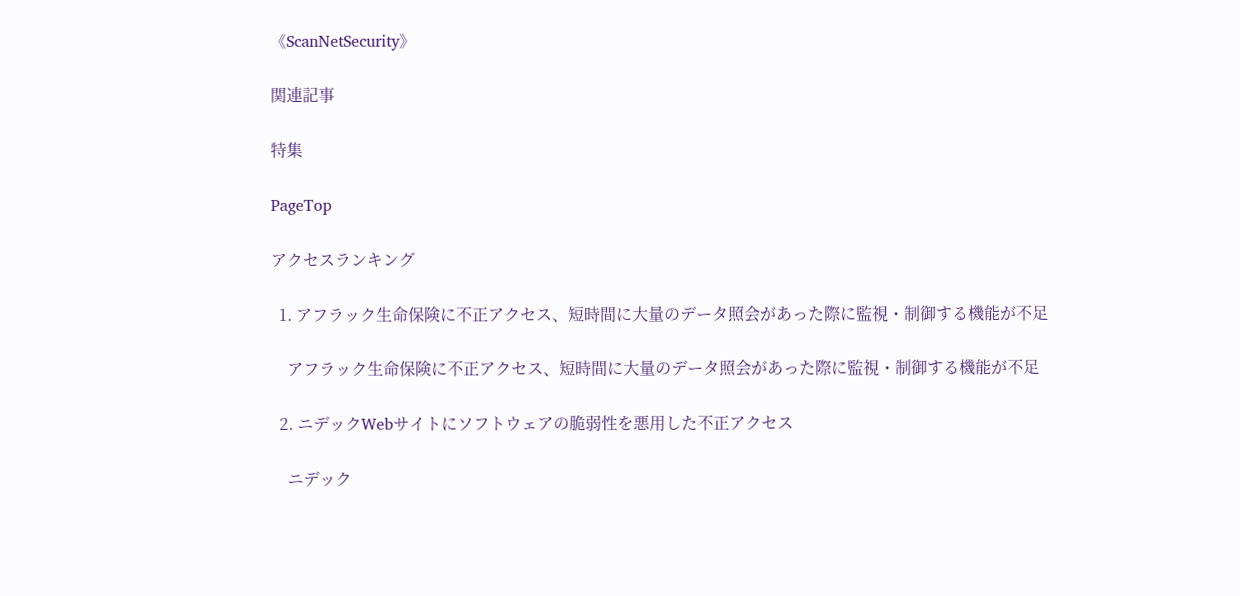《ScanNetSecurity》

関連記事

特集

PageTop

アクセスランキング

  1. アフラック生命保険に不正アクセス、短時間に大量のデータ照会があった際に監視・制御する機能が不足

    アフラック生命保険に不正アクセス、短時間に大量のデータ照会があった際に監視・制御する機能が不足

  2. ニデックWebサイトにソフトウェアの脆弱性を悪用した不正アクセス

    ニデック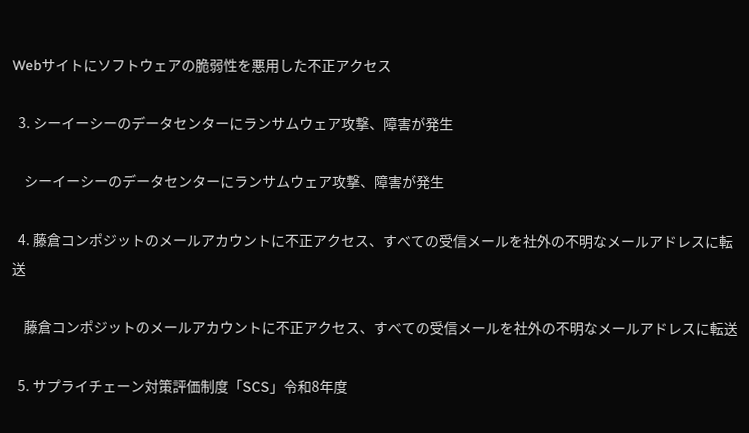Webサイトにソフトウェアの脆弱性を悪用した不正アクセス

  3. シーイーシーのデータセンターにランサムウェア攻撃、障害が発生

    シーイーシーのデータセンターにランサムウェア攻撃、障害が発生

  4. 藤倉コンポジットのメールアカウントに不正アクセス、すべての受信メールを社外の不明なメールアドレスに転送

    藤倉コンポジットのメールアカウントに不正アクセス、すべての受信メールを社外の不明なメールアドレスに転送

  5. サプライチェーン対策評価制度「SCS」令和8年度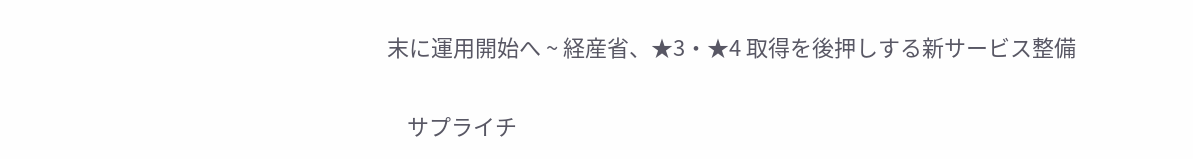末に運用開始へ ~ 経産省、★3・★4 取得を後押しする新サービス整備

    サプライチ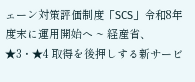ェーン対策評価制度「SCS」令和8年度末に運用開始へ ~ 経産省、★3・★4 取得を後押しする新サービ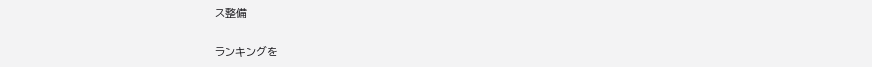ス整備

ランキングを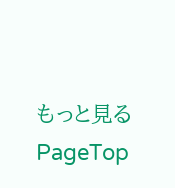もっと見る
PageTop